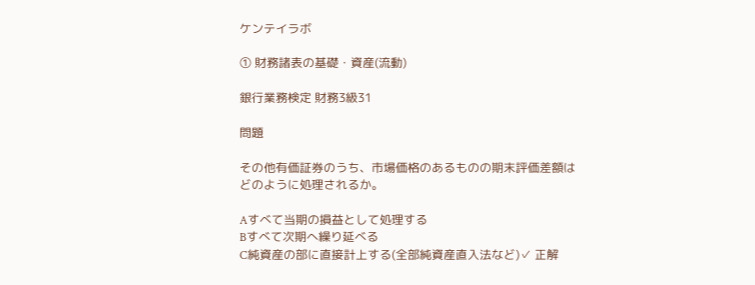ケンテイラボ

① 財務諸表の基礎・資産(流動)

銀行業務検定 財務3級31

問題

その他有価証券のうち、市場価格のあるものの期末評価差額はどのように処理されるか。

Aすべて当期の損益として処理する
Bすべて次期へ繰り延べる
C純資産の部に直接計上する(全部純資産直入法など)✓ 正解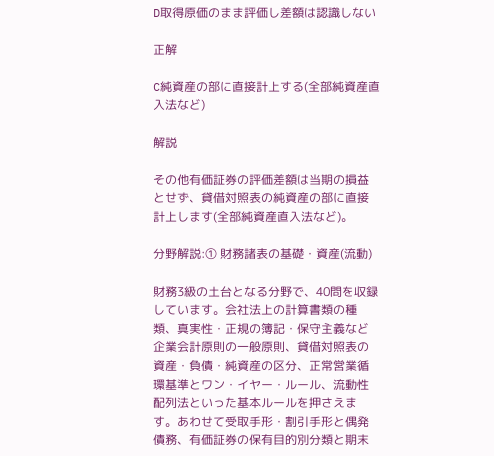D取得原価のまま評価し差額は認識しない

正解

C純資産の部に直接計上する(全部純資産直入法など)

解説

その他有価証券の評価差額は当期の損益とせず、貸借対照表の純資産の部に直接計上します(全部純資産直入法など)。

分野解説:① 財務諸表の基礎・資産(流動)

財務3級の土台となる分野で、40問を収録しています。会社法上の計算書類の種類、真実性・正規の簿記・保守主義など企業会計原則の一般原則、貸借対照表の資産・負債・純資産の区分、正常営業循環基準とワン・イヤー・ルール、流動性配列法といった基本ルールを押さえます。あわせて受取手形・割引手形と偶発債務、有価証券の保有目的別分類と期末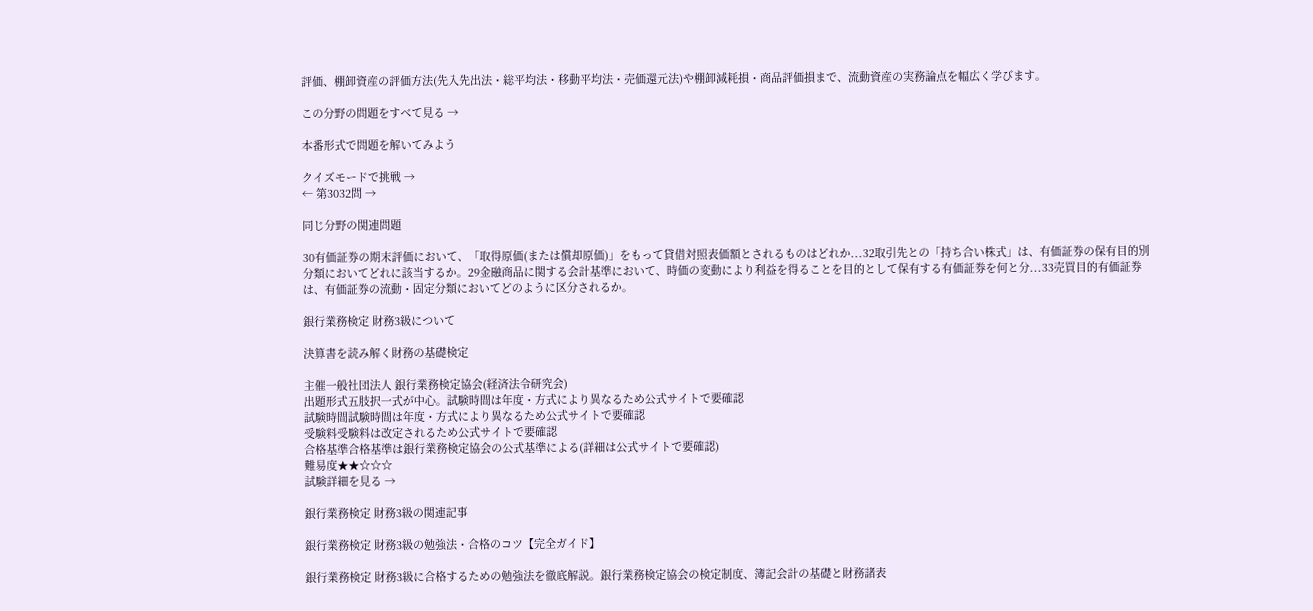評価、棚卸資産の評価方法(先入先出法・総平均法・移動平均法・売価還元法)や棚卸減耗損・商品評価損まで、流動資産の実務論点を幅広く学びます。

この分野の問題をすべて見る →

本番形式で問題を解いてみよう

クイズモードで挑戦 →
← 第3032問 →

同じ分野の関連問題

30有価証券の期末評価において、「取得原価(または償却原価)」をもって貸借対照表価額とされるものはどれか...32取引先との「持ち合い株式」は、有価証券の保有目的別分類においてどれに該当するか。29金融商品に関する会計基準において、時価の変動により利益を得ることを目的として保有する有価証券を何と分...33売買目的有価証券は、有価証券の流動・固定分類においてどのように区分されるか。

銀行業務検定 財務3級について

決算書を読み解く財務の基礎検定

主催一般社団法人 銀行業務検定協会(経済法令研究会)
出題形式五肢択一式が中心。試験時間は年度・方式により異なるため公式サイトで要確認
試験時間試験時間は年度・方式により異なるため公式サイトで要確認
受験料受験料は改定されるため公式サイトで要確認
合格基準合格基準は銀行業務検定協会の公式基準による(詳細は公式サイトで要確認)
難易度★★☆☆☆
試験詳細を見る →

銀行業務検定 財務3級の関連記事

銀行業務検定 財務3級の勉強法・合格のコツ【完全ガイド】

銀行業務検定 財務3級に合格するための勉強法を徹底解説。銀行業務検定協会の検定制度、簿記会計の基礎と財務諸表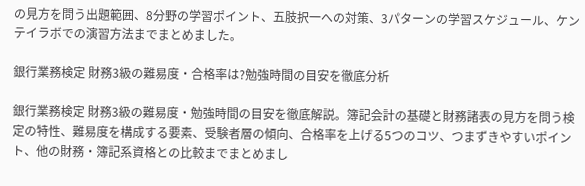の見方を問う出題範囲、8分野の学習ポイント、五肢択一への対策、3パターンの学習スケジュール、ケンテイラボでの演習方法までまとめました。

銀行業務検定 財務3級の難易度・合格率は?勉強時間の目安を徹底分析

銀行業務検定 財務3級の難易度・勉強時間の目安を徹底解説。簿記会計の基礎と財務諸表の見方を問う検定の特性、難易度を構成する要素、受験者層の傾向、合格率を上げる5つのコツ、つまずきやすいポイント、他の財務・簿記系資格との比較までまとめまし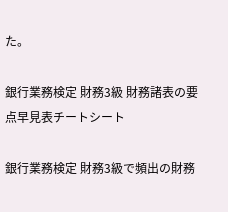た。

銀行業務検定 財務3級 財務諸表の要点早見表チートシート

銀行業務検定 財務3級で頻出の財務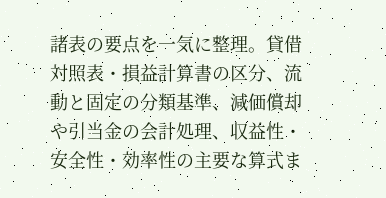諸表の要点を一気に整理。貸借対照表・損益計算書の区分、流動と固定の分類基準、減価償却や引当金の会計処理、収益性・安全性・効率性の主要な算式ま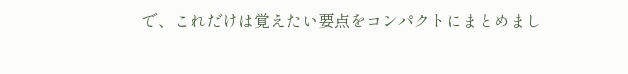で、これだけは覚えたい要点をコンパクトにまとめまし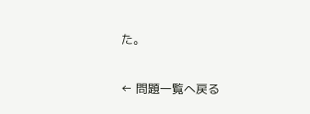た。

← 問題一覧へ戻る